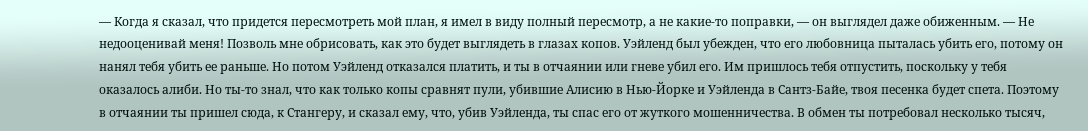— Когда я сказал, что придется пересмотреть мой план, я имел в виду полный пересмотр, а не какие-то поправки, — он выглядел даже обиженным. — Не недооценивай меня! Позволь мне обрисовать, как это будет выглядеть в глазах копов. Уэйленд был убежден, что его любовница пыталась убить его, потому он нанял тебя убить ее раньше. Но потом Уэйленд отказался платить, и ты в отчаянии или гневе убил его. Им пришлось тебя отпустить, поскольку у тебя оказалось алиби. Но ты-то знал, что как только копы сравнят пули, убившие Алисию в Нью-Йорке и Уэйленда в Сантз-Байе, твоя песенка будет спета. Поэтому в отчаянии ты пришел сюда, к Стангеру, и сказал ему, что, убив Уэйленда, ты спас его от жуткого мошенничества. В обмен ты потребовал несколько тысяч,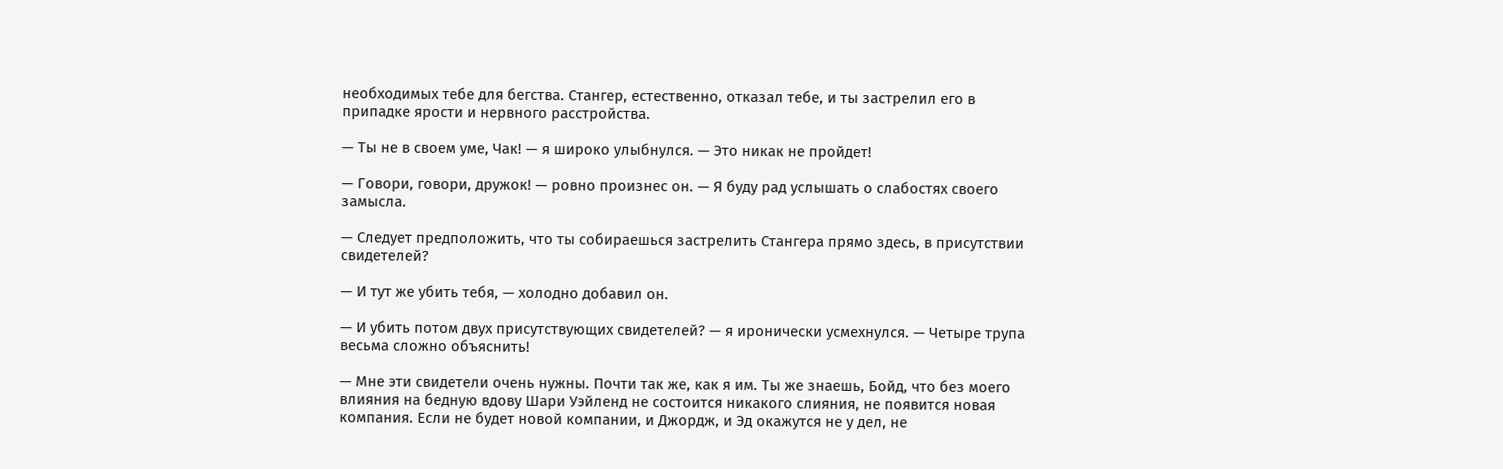необходимых тебе для бегства. Стангер, естественно, отказал тебе, и ты застрелил его в припадке ярости и нервного расстройства.

— Ты не в своем уме, Чак! — я широко улыбнулся. — Это никак не пройдет!

— Говори, говори, дружок! — ровно произнес он. — Я буду рад услышать о слабостях своего замысла.

— Следует предположить, что ты собираешься застрелить Стангера прямо здесь, в присутствии свидетелей?

— И тут же убить тебя, — холодно добавил он.

— И убить потом двух присутствующих свидетелей? — я иронически усмехнулся. — Четыре трупа весьма сложно объяснить!

— Мне эти свидетели очень нужны. Почти так же, как я им. Ты же знаешь, Бойд, что без моего влияния на бедную вдову Шари Уэйленд не состоится никакого слияния, не появится новая компания. Если не будет новой компании, и Джордж, и Эд окажутся не у дел, не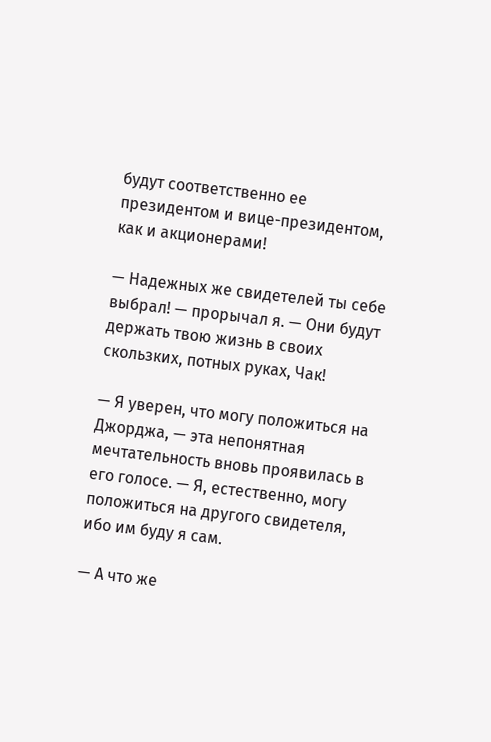будут соответственно ее президентом и вице-президентом, как и акционерами!

— Надежных же свидетелей ты себе выбрал! — прорычал я. — Они будут держать твою жизнь в своих скользких, потных руках, Чак!

— Я уверен, что могу положиться на Джорджа, — эта непонятная мечтательность вновь проявилась в его голосе. — Я, естественно, могу положиться на другого свидетеля, ибо им буду я сам.

— А что же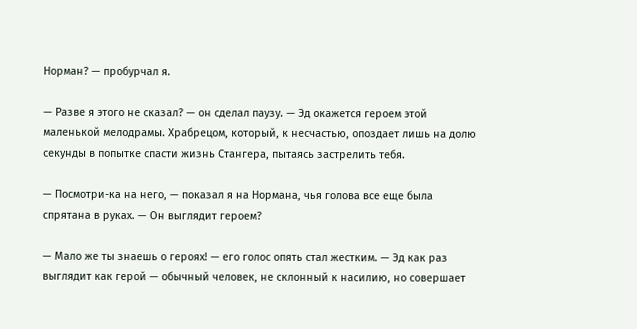Норман? — пробурчал я.

— Разве я этого не сказал? — он сделал паузу. — Эд окажется героем этой маленькой мелодрамы. Храбрецом, который, к несчастью, опоздает лишь на долю секунды в попытке спасти жизнь Стангера, пытаясь застрелить тебя.

— Посмотри-ка на него, — показал я на Нормана, чья голова все еще была спрятана в руках. — Он выглядит героем?

— Мало же ты знаешь о героях! — его голос опять стал жестким. — Эд как раз выглядит как герой — обычный человек, не склонный к насилию, но совершает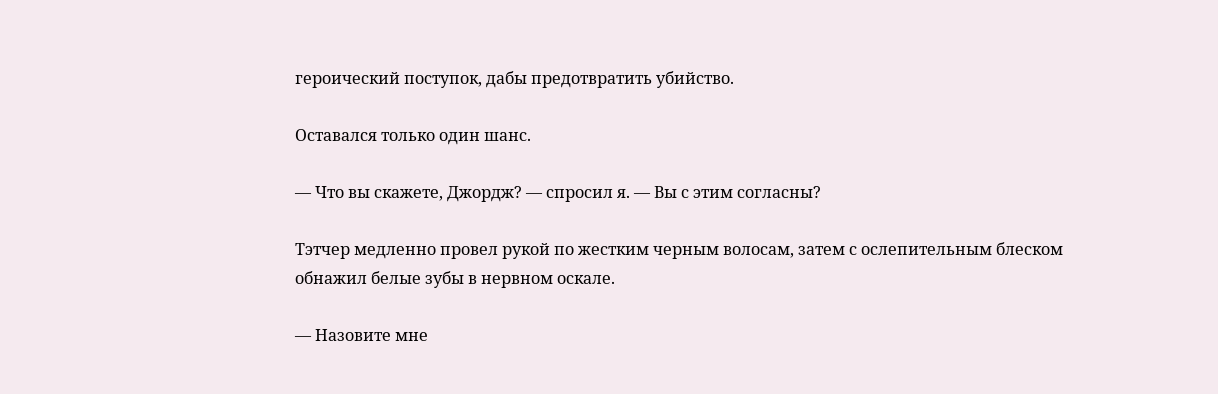героический поступок, дабы предотвратить убийство.

Оставался только один шанс.

— Что вы скажете, Джордж? — спросил я. — Вы с этим согласны?

Тэтчер медленно провел рукой по жестким черным волосам, затем с ослепительным блеском обнажил белые зубы в нервном оскале.

— Назовите мне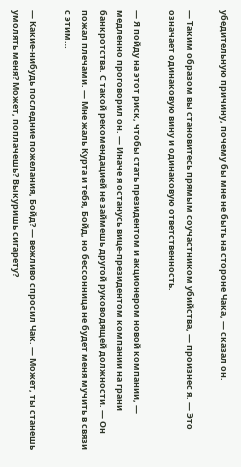убедительную причину, почему бы мне не быть на стороне Чака, — сказал он.

— Таким образом вы становитесь прямым соучастником убийства, — произнес я. — Это означает одинаковую вину и одинаковую ответственность.

— Я пойду на этот риск, чтобы стать президентом и акционером новой компании, — медленно проговорил он. — Иначе я останусь вице-президентом компании на грани банкротства. С такой рекомендацией не займешь другой руководящей должности. — Он пожал плечами. — Мне жаль Курта и тебя, Бойд, но бессонница не будет меня мучить в связи с этим…

— Какие-нибудь последние пожелания, Бойд? — вежливо спросил Чак. — Может, ты станешь умолять меня? Может, поплачешь? Выкуришь сигарету?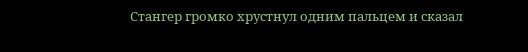Стангер громко хрустнул одним пальцем и сказал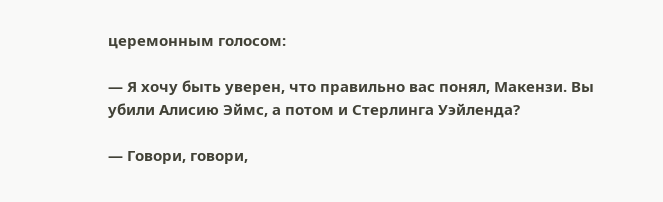церемонным голосом:

— Я хочу быть уверен, что правильно вас понял, Макензи. Вы убили Алисию Эймс, а потом и Стерлинга Уэйленда?

— Говори, говори,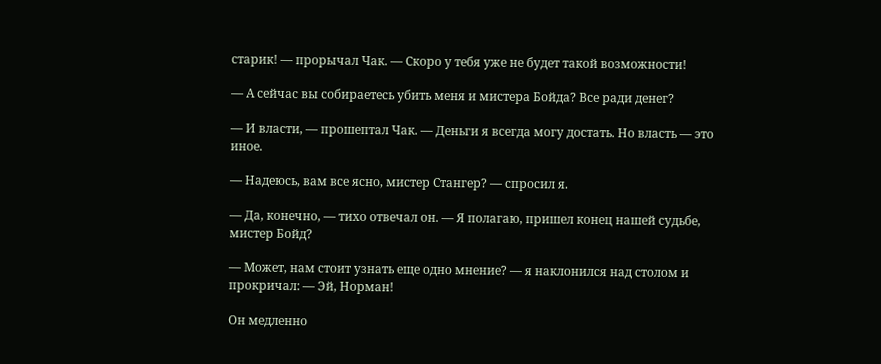старик! — прорычал Чак. — Скоро у тебя уже не будет такой возможности!

— А сейчас вы собираетесь убить меня и мистера Бойда? Все ради денег?

— И власти, — прошептал Чак. — Деньги я всегда могу достать. Но власть — это иное.

— Надеюсь, вам все ясно, мистер Стангер? — спросил я.

— Да, конечно, — тихо отвечал он. — Я полагаю, пришел конец нашей судьбе, мистер Бойд?

— Может, нам стоит узнать еще одно мнение? — я наклонился над столом и прокричал: — Эй, Норман!

Он медленно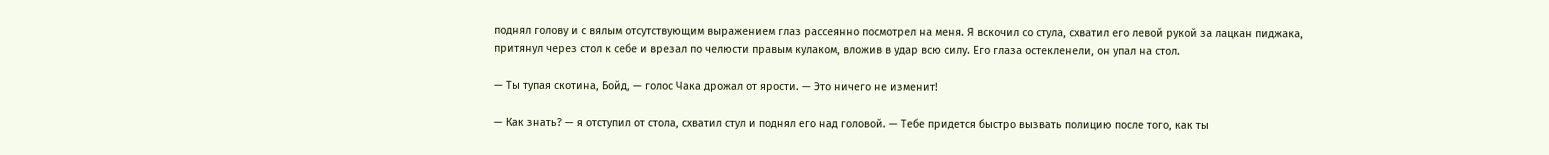поднял голову и с вялым отсутствующим выражением глаз рассеянно посмотрел на меня. Я вскочил со стула, схватил его левой рукой за лацкан пиджака, притянул через стол к себе и врезал по челюсти правым кулаком, вложив в удар всю силу. Его глаза остекленели, он упал на стол.

— Ты тупая скотина, Бойд, — голос Чака дрожал от ярости. — Это ничего не изменит!

— Как знать? — я отступил от стола, схватил стул и поднял его над головой. — Тебе придется быстро вызвать полицию после того, как ты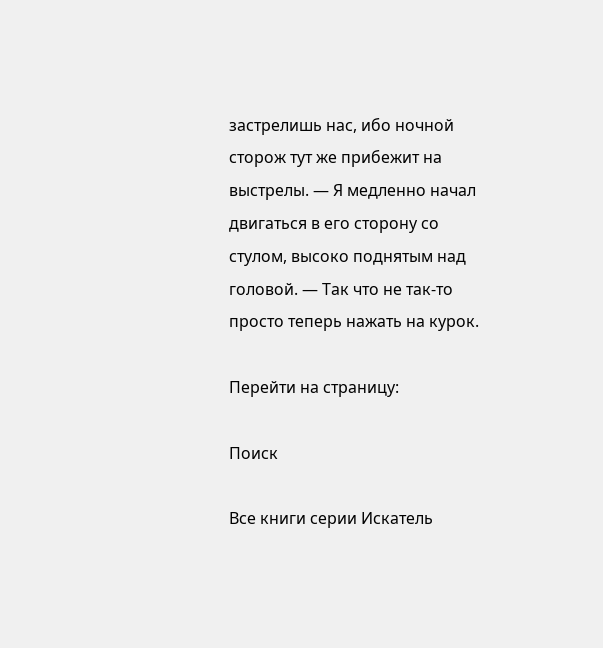застрелишь нас, ибо ночной сторож тут же прибежит на выстрелы. — Я медленно начал двигаться в его сторону со стулом, высоко поднятым над головой. — Так что не так-то просто теперь нажать на курок.

Перейти на страницу:

Поиск

Все книги серии Искатель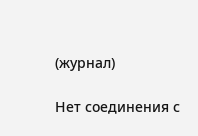(журнал)

Нет соединения с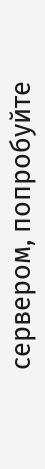сервером, попробуйте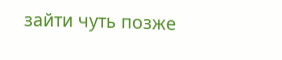зайти чуть позже